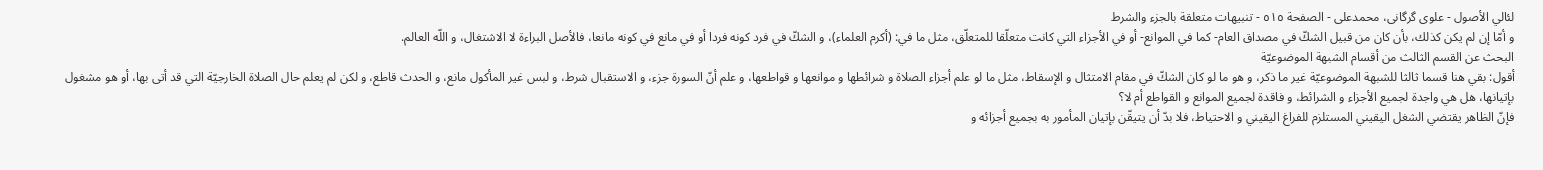لئالي الأصول - علوی گرگانی، محمدعلی - الصفحة ٥١٥ - تنبيهات متعلقة بالجزء والشرط
و أمّا إن لم يكن كذلك، بأن كان من قبيل الشكّ في مصداق العام- كما في الموانع- أو في الأجزاء التي كانت متعلّقا للمتعلّق، مثل ما في: (أكرم العلماء)، و الشكّ في فرد كونه فردا أو في مانع في كونه مانعا، فالأصل البراءة لا الاشتغال، و اللّه العالم.
البحث عن القسم الثالث من أقسام الشبهة الموضوعيّة
أقول: بقي هنا قسما ثالثا للشبهة الموضوعيّة غير ما ذكر، و هو ما لو كان الشكّ في مقام الامتثال و الإسقاط، مثل ما لو علم أجزاء الصلاة و شرائطها و موانعها و قواطعها، و علم أنّ السورة جزء، و الاستقبال شرط، و لبس غير المأكول مانع، و الحدث قاطع، و لكن لم يعلم حال الصلاة الخارجيّة التي قد أتى بها، أو هو مشغول بإتيانها، هل هي واجدة لجميع الأجزاء و الشرائط، و فاقدة لجميع الموانع و القواطع أم لا؟
فإنّ الظاهر يقتضي الشغل اليقيني المستلزم للفراغ اليقيني و الاحتياط، فلا بدّ أن يتيقّن بإتيان المأمور به بجميع أجزائه و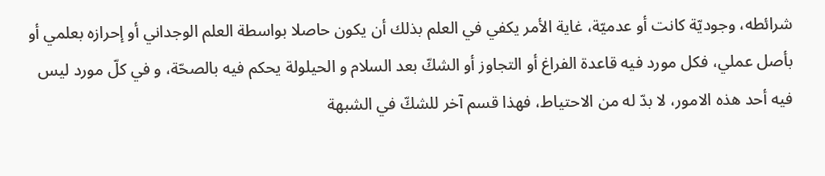شرائطه، وجوديّة كانت أو عدميّة، غاية الأمر يكفي في العلم بذلك أن يكون حاصلا بواسطة العلم الوجداني أو إحرازه بعلمي أو بأصل عملي، فكل مورد فيه قاعدة الفراغ أو التجاوز أو الشكّ بعد السلام و الحيلولة يحكم فيه بالصحّة، و في كلّ مورد ليس فيه أحد هذه الامور، لا بدّ له من الاحتياط، فهذا قسم آخر للشكّ في الشبهة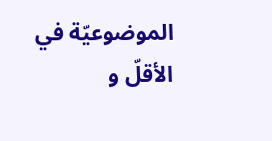الموضوعيّة في الأقلّ و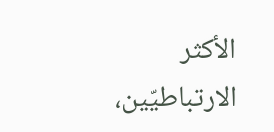الأكثر الارتباطيّين،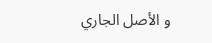و الأصل الجاري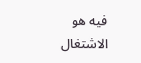فيه هو الاشتغال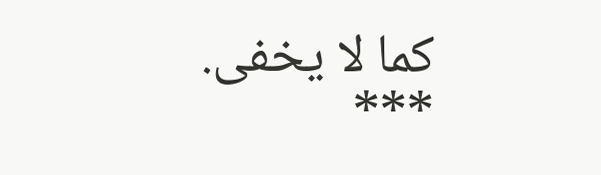كما لا يخفى.
***